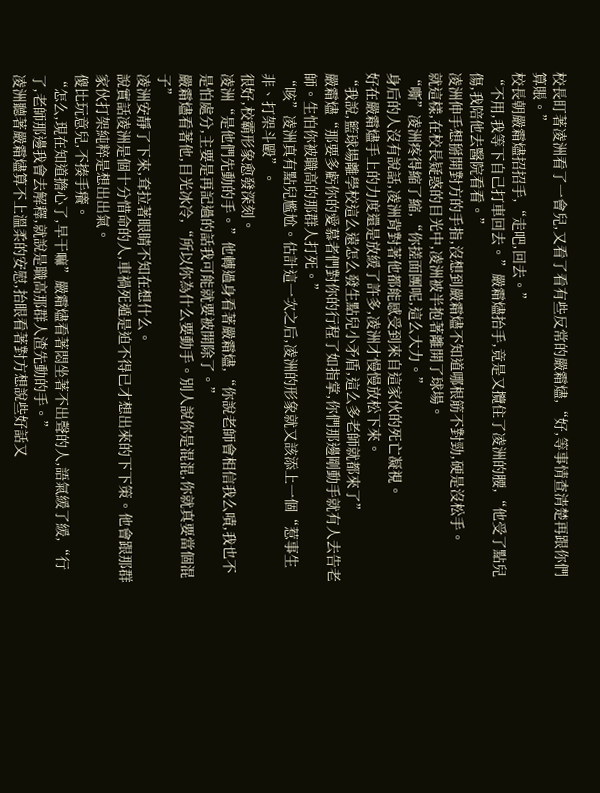校長盯著凌洲看了一會兒,又看了看有些反常的嚴霜燼,“好,等事情查清楚再跟你們算賬。”
校長朝嚴霜燼招招手,“走吧,回去。”
“不用,我等下自己打車回去。”嚴霜燼抬手,竟是又攬住了凌洲的腰,“他受了點兒傷,我陪他去醫院看看。”
凌洲伸手想掰開對方的手指,沒想到嚴霜燼不知道哪根筋不對勁,硬是沒松手。
就這樣,在校長疑惑的目光中,凌洲被半抱著離開了球場。
“嘶”凌洲疼得縮了縮,“你搓面團呢,這么大力。”
身后的人沒有說話,凌洲背對著他都能感受到來自這家伙的死亡凝視。
好在嚴霜燼手上的力度還是放緩了許多,凌洲才慢慢放松下來。
“我說,籃球場離學校這么遠怎么發生點兒小矛盾,這么多老師就都來了”
嚴霜燼“那要多虧你的愛慕者們對你的行程了如指掌,你們那邊剛動手就有人去告老師。生怕你被職高的那群人打死。”
“咳”凌洲真有點兒尷尬。估計這一次之后,凌洲的形象就又該添上一個“惹事生非、打架斗毆”。
很好,校霸形象愈發深刻。
凌洲“是他們先動的手。”他轉過身看著嚴霜燼,“你說老師會相信我么嘖,我也不是怕處分,主要是再記過的話我可能就要被開除了。”
嚴霜燼看著他,目光冰冷,“所以你為什么要動手。別人說你是混混,你就真要當個混子”
凌洲安靜了下來,耷拉著眼睛不知在想什么。
說實話凌洲是個十分惜命的人,車禍死遁是迫不得已才想出來的下下策。他會跟那群家伙打架純粹是想出出氣。
傻比玩意兒,不揍手癢。
“怎么,現在知道擔心了,早干嘛”嚴霜燼看著悶坐著不出聲的人,語氣緩了緩,“行了,老師那邊我會去解釋,就說是職高那群人渣先動的手。”
凌洲聽著嚴霜燼算不上溫柔的安慰,抬眼看著對方想說些好話又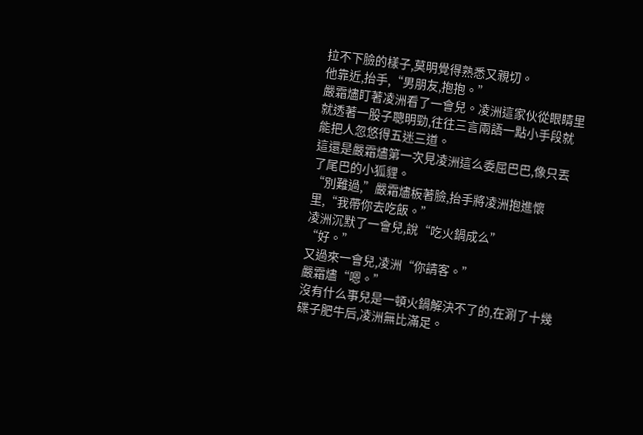拉不下臉的樣子,莫明覺得熟悉又親切。
他靠近,抬手,“男朋友,抱抱。”
嚴霜燼盯著凌洲看了一會兒。凌洲這家伙從眼睛里就透著一股子聰明勁,往往三言兩語一點小手段就能把人忽悠得五迷三道。
這還是嚴霜燼第一次見凌洲這么委屈巴巴,像只丟了尾巴的小狐貍。
“別難過,”嚴霜燼板著臉,抬手將凌洲抱進懷里,“我帶你去吃飯。”
凌洲沉默了一會兒,說“吃火鍋成么”
“好。”
又過來一會兒,凌洲“你請客。”
嚴霜燼“嗯。”
沒有什么事兒是一頓火鍋解決不了的,在涮了十幾碟子肥牛后,凌洲無比滿足。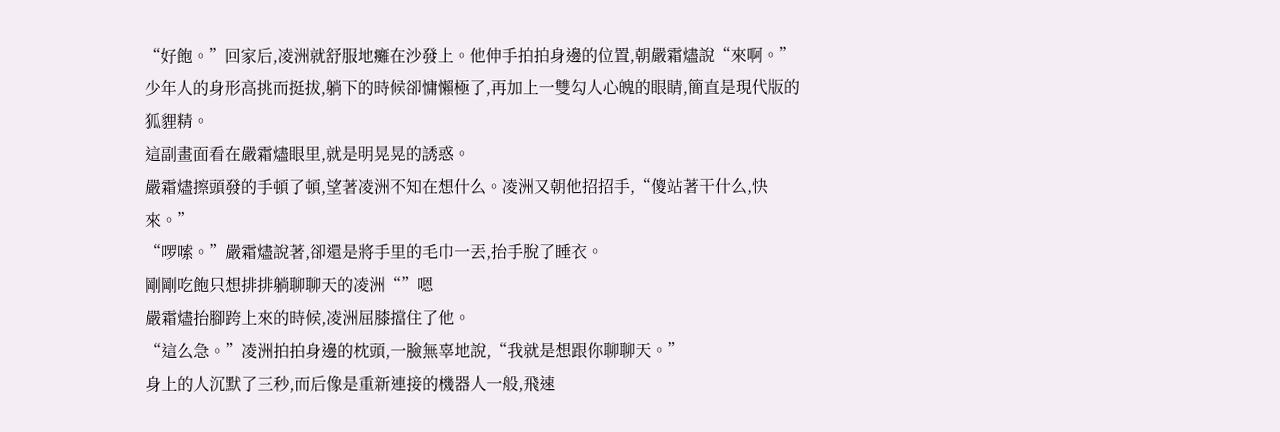“好飽。”回家后,凌洲就舒服地癱在沙發上。他伸手拍拍身邊的位置,朝嚴霜燼說“來啊。”
少年人的身形高挑而挺拔,躺下的時候卻慵懶極了,再加上一雙勾人心魄的眼睛,簡直是現代版的狐貍精。
這副畫面看在嚴霜燼眼里,就是明晃晃的誘惑。
嚴霜燼擦頭發的手頓了頓,望著凌洲不知在想什么。凌洲又朝他招招手,“傻站著干什么,快來。”
“啰嗦。”嚴霜燼說著,卻還是將手里的毛巾一丟,抬手脫了睡衣。
剛剛吃飽只想排排躺聊聊天的凌洲“”嗯
嚴霜燼抬腳跨上來的時候,凌洲屈膝擋住了他。
“這么急。”凌洲拍拍身邊的枕頭,一臉無辜地說,“我就是想跟你聊聊天。”
身上的人沉默了三秒,而后像是重新連接的機器人一般,飛速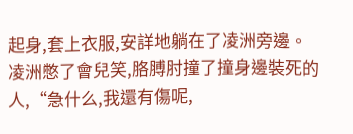起身,套上衣服,安詳地躺在了凌洲旁邊。
凌洲憋了會兒笑,胳膊肘撞了撞身邊裝死的人,“急什么,我還有傷呢,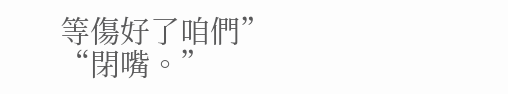等傷好了咱們”
“閉嘴。”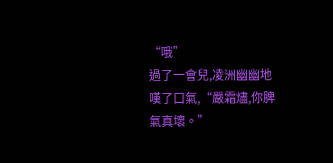“哦”
過了一會兒,凌洲幽幽地嘆了口氣,“嚴霜燼,你脾氣真壞。”